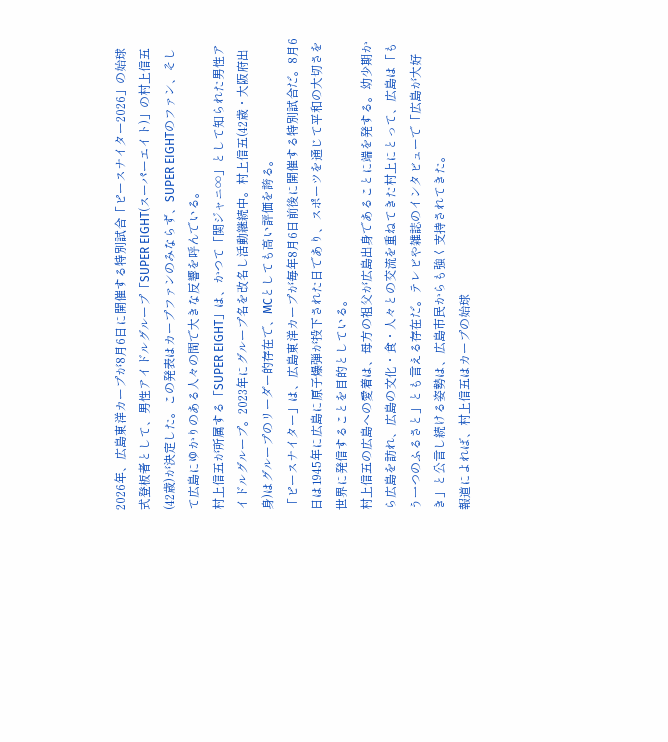2026年、広島東洋カープが8月6日に開催する特別試合「ピースナイター2026」の始球式登板者として、男性アイドルグループ「SUPER EIGHT(スーパーエイト)」の村上信五(42歳)が決定した。この発表はカープファンのみならず、SUPER EIGHTのファン、そして広島にゆかりのある人々の間で大きな反響を呼んでいる。
村上信五が所属する「SUPER EIGHT」は、かつて「関ジャニ∞」として知られた男性アイドルグループ。2023年にグループ名を改名し活動継続中。村上信五(42歳・大阪府出身)はグループのリーダー的存在で、MCとしても高い評価を誇る。
「ピースナイター」は、広島東洋カープが毎年8月6日前後に開催する特別試合だ。8月6日は1945年に広島に原子爆弾が投下された日であり、スポーツを通じて平和の大切さを世界に発信することを目的としている。
村上信五の広島への愛着は、母方の祖父が広島出身であることに端を発する。幼少期から広島を訪れ、広島の文化・食・人々との交流を重ねてきた村上にとって、広島は「もう一つのふるさと」とも言える存在だ。テレビや雑誌のインタビューで「広島が大好き」と公言し続ける姿勢は、広島市民からも強く支持されてきた。
報道によれば、村上信五はカープの始球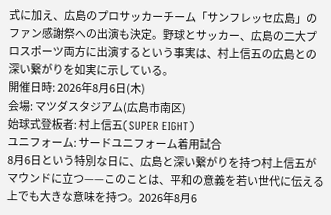式に加え、広島のプロサッカーチーム「サンフレッセ広島」のファン感謝祭への出演も決定。野球とサッカー、広島の二大プロスポーツ両方に出演するという事実は、村上信五の広島との深い繋がりを如実に示している。
開催日時: 2026年8月6日(木)
会場: マツダスタジアム(広島市南区)
始球式登板者: 村上信五(SUPER EIGHT)
ユニフォーム: サードユニフォーム着用試合
8月6日という特別な日に、広島と深い繋がりを持つ村上信五がマウンドに立つ——このことは、平和の意義を若い世代に伝える上でも大きな意味を持つ。2026年8月6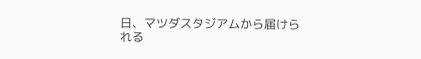日、マツダスタジアムから届けられる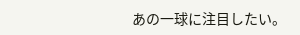あの一球に注目したい。